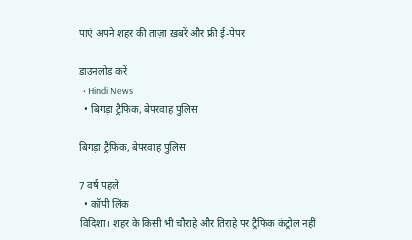पाएं अपने शहर की ताज़ा ख़बरें और फ्री ई-पेपर

डाउनलोड करें
  • Hindi News
  • बिगड़ा ट्रैफिक, बेपरवाह पुलिस

बिगड़ा ट्रैफिक, बेपरवाह पुलिस

7 वर्ष पहले
  • कॉपी लिंक
विदिशा। शहर के किसी भी चौराहे और तिराहे पर ट्रैफिक कंट्रोल नहीं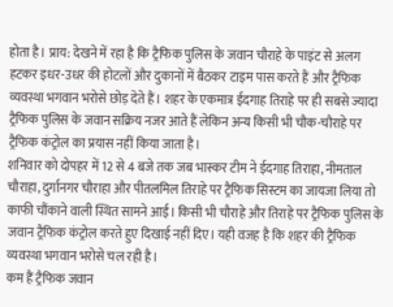होता है। प्राय: देखने में रहा है कि ट्रैफिक पुलिस के जवान चौराहे के पाइंट से अलग हटकर इधर-उधर की होटलों और दुकानों में बैठकर टाइम पास करते हैं और ट्रैफिक व्यवस्था भगवान भरोसे छोड़ देते हैं। शहर के एकमात्र ईदगाह तिराहे पर ही सबसे ज्यादा ट्रैफिक पुलिस के जवान सक्रिय नजर आते हैं लेकिन अन्य किसी भी चौक-चौराहे पर ट्रैफिक कंट्रोल का प्रयास नहीं किया जाता है।
शनिवार को दोपहर में 12 से 4 बजे तक जब भास्कर टीम ने ईदगाह तिराहा, नीमताल चौराहा, दुर्गानगर चौराहा और पीतलमिल तिराहे पर ट्रैफिक सिस्टम का जायजा लिया तो काफी चौंकाने वाली स्थित सामने आई। किसी भी चौराहे और तिराहे पर ट्रैफिक पुलिस के जवान ट्रैफिक कंट्रोल करते हुए दिखाई नहीं दिए। यही वजह है कि शहर की ट्रैफिक व्यवस्था भगवान भरोसे चल रही है।
कम हैं ट्रैफिक जवान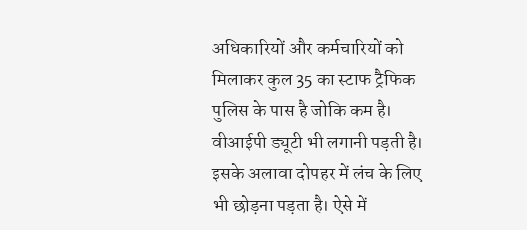अधिकारियों और कर्मचारियों को मिलाकर कुल 35 का स्टाफ ट्रैफिक पुलिस के पास है जोकि कम है। वीआईपी ड्यूटी भी लगानी पड़ती है। इसके अलावा दोपहर में लंच के लिए भी छोड़ना पड़ता है। ऐसे में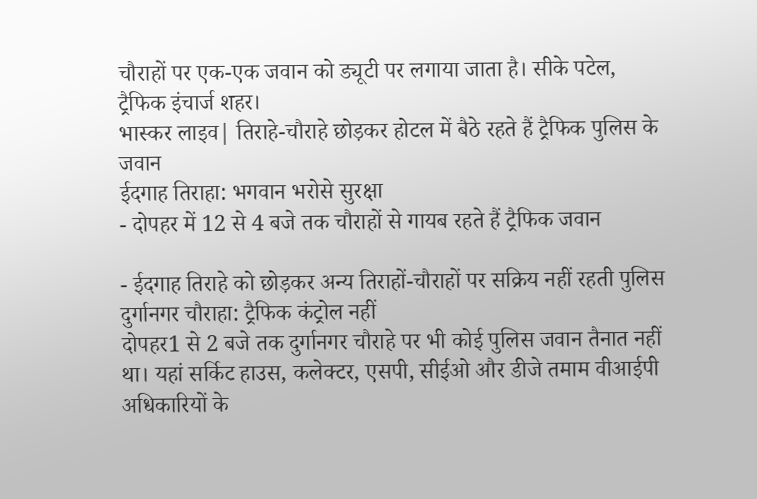चौराहों पर एक-एक जवान को ड्यूटी पर लगाया जाता है। सीके पटेल, ट्रैफिक इंचार्ज शहर।
भास्कर लाइव| तिराहे-चौराहे छोड़कर होटल में बैठे रहते हैं ट्रैफिक पुलिस के जवान
ईदगाह तिराहा: भगवान भरोसे सुरक्षा
- दोपहर में 12 से 4 बजे तक चौराहों से गायब रहते हैं ट्रैफिक जवान

- ईदगाह तिराहे को छोड़कर अन्य तिराहों-चौराहों पर सक्रिय नहीं रहती पुलिस
दुर्गानगर चौराहा: ट्रैफिक कंट्रोल नहीं
दोपहर1 से 2 बजे तक दुर्गानगर चौराहे पर भी कोई पुलिस जवान तैनात नहीं था। यहां सर्किट हाउस, कलेक्टर, एसपी, सीईओ और डीजे तमाम वीआईपी अधिकारियों के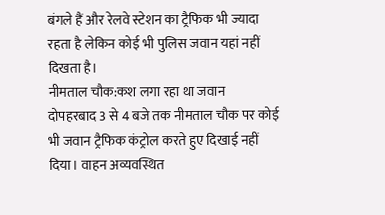बंगले हैं और रेलवे स्टेशन का ट्रैफिक भी ज्यादा रहता है लेकिन कोई भी पुलिस जवान यहां नहीं दिखता है।
नीमताल चौक:कश लगा रहा था जवान
दोपहरबाद 3 से 4 बजे तक नीमताल चौक पर कोई भी जवान ट्रैफिक कंट्रोल करते हुए दिखाई नहीं दिया। वाहन अव्यवस्थित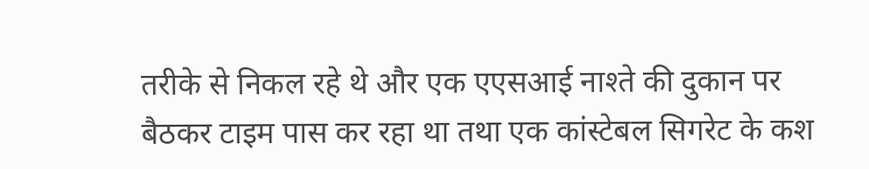तरीके से निकल रहे थे और एक एएसआई नाश्ते की दुकान पर बैठकर टाइम पास कर रहा था तथा एक कांस्टेबल सिगरेट के कश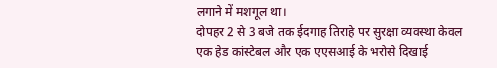लगाने में मशगूल था।
दोपहर 2 से 3 बजे तक ईदगाह तिराहे पर सुरक्षा व्यवस्था केवल एक हेड कांस्टेबल और एक एएसआई के भरोसे दिखाई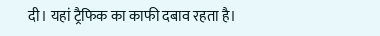दी। यहां ट्रैफिक का काफी दबाव रहता है।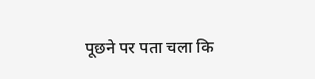पूछने पर पता चला कि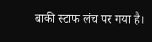बाकी स्टाफ लंच पर गया है।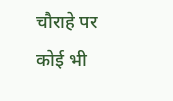चौराहे पर कोई भी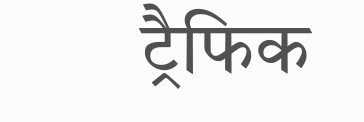ट्रैफिक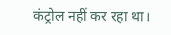कंट्रोल नहीं कर रहा था।